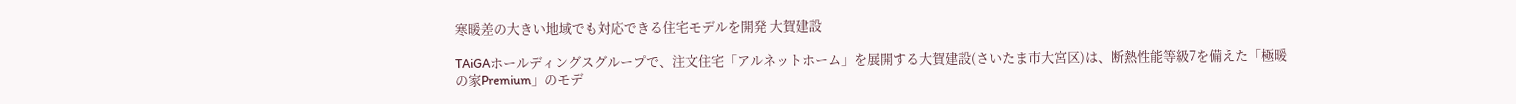寒暖差の大きい地域でも対応できる住宅モデルを開発 大賀建設

TAiGAホールディングスグループで、注文住宅「アルネットホーム」を展開する大賀建設(さいたま市大宮区)は、断熱性能等級7を備えた「極暖の家Premium」のモデ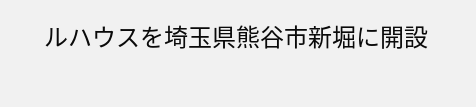ルハウスを埼玉県熊谷市新堀に開設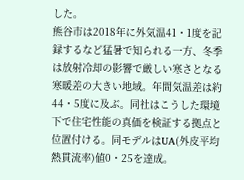した。
熊谷市は2018年に外気温41・1度を記録するなど猛暑で知られる一方、冬季は放射冷却の影響で厳しい寒さとなる寒暖差の大きい地域。年間気温差は約44・5度に及ぶ。同社はこうした環境下で住宅性能の真価を検証する拠点と位置付ける。同モデルはUA(外皮平均熱貫流率)値0・25を達成。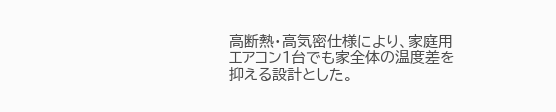高断熱・高気密仕様により、家庭用エアコン1台でも家全体の温度差を抑える設計とした。